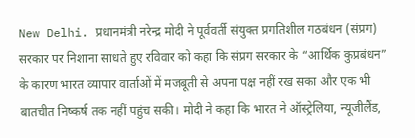New Delhi. प्रधानमंत्री नरेन्द्र मोदी ने पूर्ववर्ती संयुक्त प्रगतिशील गठबंधन (संप्रग) सरकार पर निशाना साधते हुए रविवार को कहा कि संप्रग सरकार के “आर्थिक कुप्रबंधन” के कारण भारत व्यापार वार्ताओं में मजबूती से अपना पक्ष नहीं रख सका और एक भी बातचीत निष्कर्ष तक नहीं पहुंच सकी। मोदी ने कहा कि भारत ने ऑस्ट्रेलिया, न्यूजीलैंड,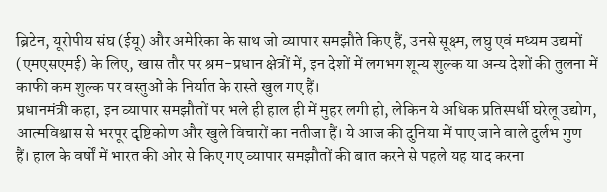ब्रिटेन, यूरोपीय संघ (ईयू) और अमेरिका के साथ जो व्यापार समझौते किए हैं, उनसे सूक्ष्म, लघु एवं मध्यम उद्यमों (एमएसएमई) के लिए, खास तौर पर श्रम-प्रधान क्षेत्रों में, इन देशों में लगभग शून्य शुल्क या अन्य देशों की तुलना में काफी कम शुल्क पर वस्तुओं के निर्यात के रास्ते खुल गए हैं।
प्रधानमंत्री कहा, इन व्यापार समझौतों पर भले ही हाल ही में मुहर लगी हो, लेकिन ये अधिक प्रतिस्पर्धी घरेलू उद्योग, आत्मविश्वास से भरपूर दृष्टिकोण और खुले विचारों का नतीजा हैं। ये आज की दुनिया में पाए जाने वाले दुर्लभ गुण हैं। हाल के वर्षों में भारत की ओर से किए गए व्यापार समझौतों की बात करने से पहले यह याद करना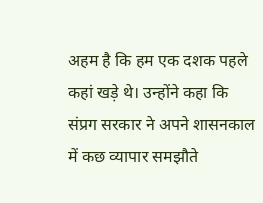अहम है कि हम एक दशक पहले कहां खड़े थे। उन्होंने कहा कि संप्रग सरकार ने अपने शासनकाल में कछ व्यापार समझौते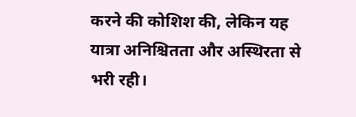करने की कोशिश की, लेकिन यह यात्रा अनिश्चितता और अस्थिरता से भरी रही।